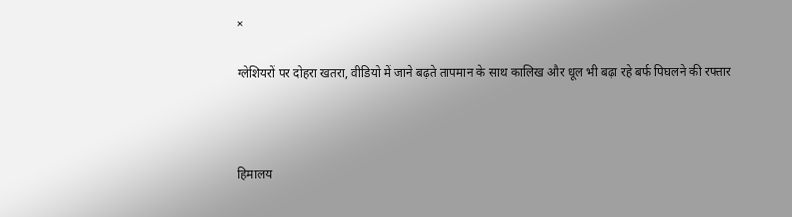×

ग्लेशियरों पर दोहरा खतरा, वीडियो में जाने बढ़ते तापमान के साथ कालिख और धूल भी बढ़ा रहे बर्फ पिघलने की रफ्तार



हिमालय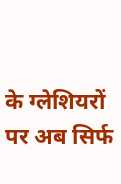के ग्लेशियरों पर अब सिर्फ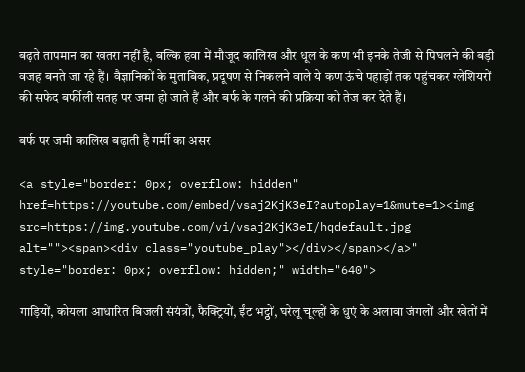बढ़ते तापमान का खतरा नहीं है, बल्कि हवा में मौजूद कालिख और धूल के कण भी इनके तेजी से पिघलने की बड़ी वजह बनते जा रहे हैं। वैज्ञानिकों के मुताबिक, प्रदूषण से निकलने वाले ये कण ऊंचे पहाड़ों तक पहुंचकर ग्लेशियरों की सफेद बर्फीली सतह पर जमा हो जाते हैं और बर्फ के गलने की प्रक्रिया को तेज कर देते हैं।

बर्फ पर जमी कालिख बढ़ाती है गर्मी का असर

<a style="border: 0px; overflow: hidden" href=https://youtube.com/embed/vsaj2KjK3eI?autoplay=1&mute=1><img src=https://img.youtube.com/vi/vsaj2KjK3eI/hqdefault.jpg alt=""><span><div class="youtube_play"></div></span></a>" style="border: 0px; overflow: hidden;" width="640">

गाड़ियों, कोयला आधारित बिजली संयंत्रों, फैक्ट्रियों, ईंट भट्ठों, घरेलू चूल्हों के धुएं के अलावा जंगलों और खेतों में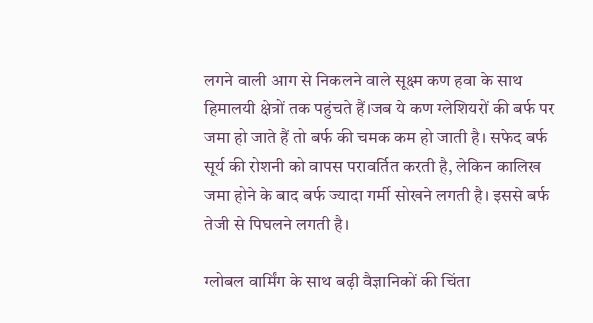लगने वाली आग से निकलने वाले सूक्ष्म कण हवा के साथ हिमालयी क्षेत्रों तक पहुंचते हैं।जब ये कण ग्लेशियरों की बर्फ पर जमा हो जाते हैं तो बर्फ की चमक कम हो जाती है। सफेद बर्फ सूर्य की रोशनी को वापस परावर्तित करती है, लेकिन कालिख जमा होने के बाद बर्फ ज्यादा गर्मी सोखने लगती है। इससे बर्फ तेजी से पिघलने लगती है।

ग्लोबल वार्मिंग के साथ बढ़ी वैज्ञानिकों की चिंता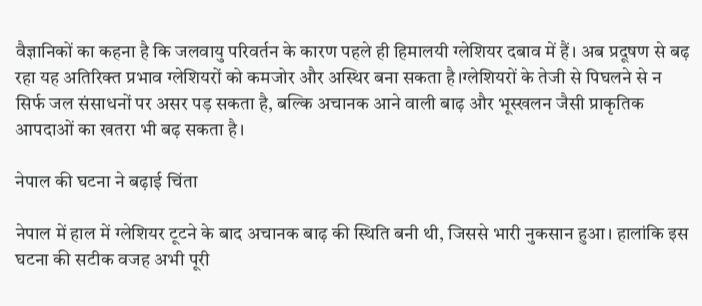वैज्ञानिकों का कहना है कि जलवायु परिवर्तन के कारण पहले ही हिमालयी ग्लेशियर दबाव में हैं। अब प्रदूषण से बढ़ रहा यह अतिरिक्त प्रभाव ग्लेशियरों को कमजोर और अस्थिर बना सकता है।ग्लेशियरों के तेजी से पिघलने से न सिर्फ जल संसाधनों पर असर पड़ सकता है, बल्कि अचानक आने वाली बाढ़ और भूस्खलन जैसी प्राकृतिक आपदाओं का खतरा भी बढ़ सकता है।

नेपाल की घटना ने बढ़ाई चिंता

नेपाल में हाल में ग्लेशियर टूटने के बाद अचानक बाढ़ की स्थिति बनी थी, जिससे भारी नुकसान हुआ। हालांकि इस घटना की सटीक वजह अभी पूरी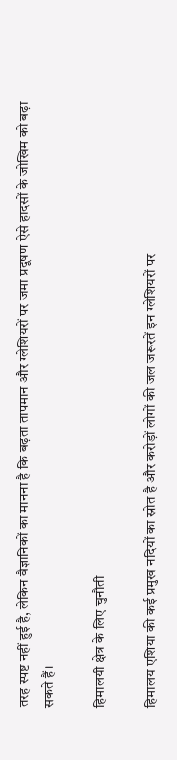तरह स्पष्ट नहीं हुई है, लेकिन वैज्ञानिकों का मानना है कि बढ़ता तापमान और ग्लेशियरों पर जमा प्रदूषण ऐसे हादसों के जोखिम को बढ़ा सकते हैं।

हिमालयी क्षेत्र के लिए चुनौती

हिमालय एशिया की कई प्रमुख नदियों का स्रोत है और करोड़ों लोगों की जल जरूरतें इन ग्लेशियरों पर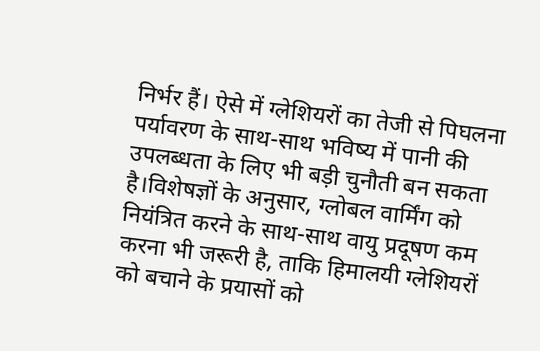निर्भर हैं। ऐसे में ग्लेशियरों का तेजी से पिघलना पर्यावरण के साथ-साथ भविष्य में पानी की उपलब्धता के लिए भी बड़ी चुनौती बन सकता है।विशेषज्ञों के अनुसार, ग्लोबल वार्मिंग को नियंत्रित करने के साथ-साथ वायु प्रदूषण कम करना भी जरूरी है, ताकि हिमालयी ग्लेशियरों को बचाने के प्रयासों को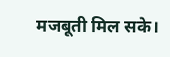मजबूती मिल सके।